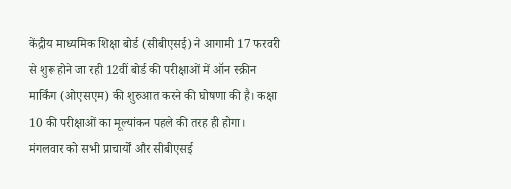केंद्रीय माध्यमिक शिक्षा बोर्ड (सीबीएसई) ने आगामी 17 फरवरी से शुरू होने जा रही 12वीं बोर्ड की परीक्षाओं में ऑन स्क्रीन मार्किंग (ओएसएम) की शुरुआत करने की घोषणा की है। कक्षा 10 की परीक्षाओं का मूल्यांकन पहले की तरह ही होगा।
मंगलवार को सभी प्राचार्यों और सीबीएसई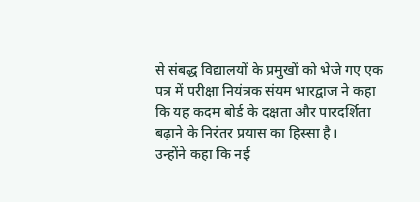से संबद्ध विद्यालयों के प्रमुखों को भेजे गए एक पत्र में परीक्षा नियंत्रक संयम भारद्वाज ने कहा कि यह कदम बोर्ड के दक्षता और पारदर्शिता बढ़ाने के निरंतर प्रयास का हिस्सा है।
उन्होंने कहा कि नई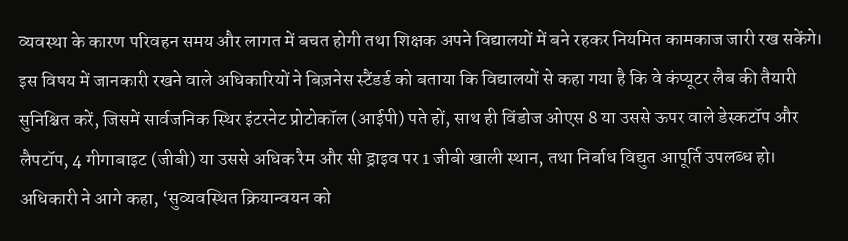व्यवस्था के कारण परिवहन समय और लागत में बचत होगी तथा शिक्षक अपने विद्यालयों में बने रहकर नियमित कामकाज जारी रख सकेंगे।
इस विषय में जानकारी रखने वाले अधिकारियों ने बिज़नेस स्टैंडर्ड को बताया कि विद्यालयों से कहा गया है कि वे कंप्यूटर लैब की तैयारी सुनिश्चित करें, जिसमें सार्वजनिक स्थिर इंटरनेट प्रोटोकॉल (आईपी) पते हों, साथ ही विंडोज ओएस 8 या उससे ऊपर वाले डेस्कटॉप और लैपटॉप, 4 गीगाबाइट (जीबी) या उससे अधिक रैम और सी ड्राइव पर 1 जीबी खाली स्थान, तथा निर्बाध विद्युत आपूर्ति उपलब्ध हो।
अधिकारी ने आगे कहा, ‘सुव्यवस्थित क्रियान्वयन को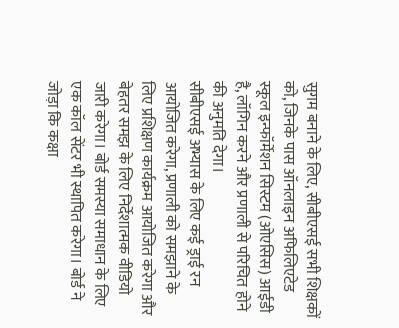सुगम बनाने के लिए, सीबीएसई सभी शिक्षकों को, जिनके पास ऑनलाइन अफिलिएटेड स्कूल इन्फॉर्मेशन सिस्टम (ओएसिस) आईडी है, लॉगिन करने और प्रणाली से परिचित होने की अनुमति देगा।
सीबीएसई अभ्यास के लिए कई ड्राई रन आयोजित करेगा, प्रणाली को समझाने के लिए प्रशिक्षण कार्यक्रम आयोजित करेगा और बेहतर समझ के लिए निर्देशात्मक वीडियो जारी करेगा। बोर्ड समस्या समाधान के लिए एक कॉल सेंटर भी स्थापित करेगा। बोर्ड ने जोड़ा कि कक्षा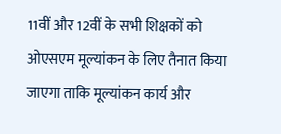11वीं और 12वीं के सभी शिक्षकों को ओएसएम मूल्यांकन के लिए तैनात किया जाएगा ताकि मूल्यांकन कार्य और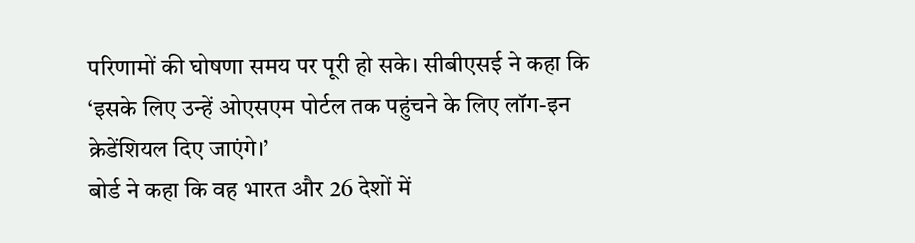परिणामों की घोषणा समय पर पूरी हो सके। सीबीएसई ने कहा कि ‘इसके लिए उन्हें ओएसएम पोर्टल तक पहुंचने के लिए लॉग-इन क्रेडेंशियल दिए जाएंगे।’
बोर्ड ने कहा कि वह भारत और 26 देशों में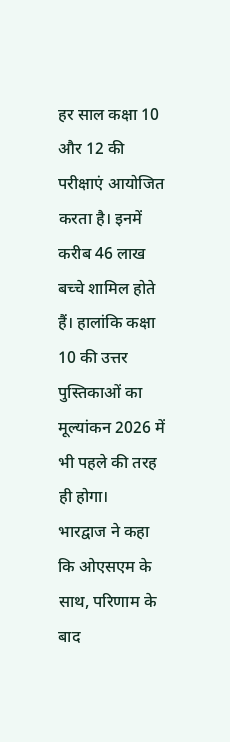हर साल कक्षा 10 और 12 की परीक्षाएं आयोजित करता है। इनमें करीब 46 लाख बच्चे शामिल होते हैं। हालांकि कक्षा 10 की उत्तर पुस्तिकाओं का मूल्यांकन 2026 में भी पहले की तरह ही होगा।
भारद्वाज ने कहा कि ओएसएम के साथ, परिणाम के बाद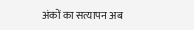अंकों का सत्यापन अब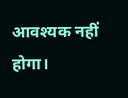आवश्यक नहीं होगा।